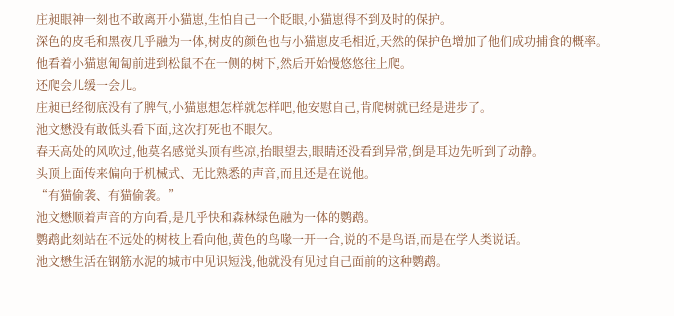庄昶眼神一刻也不敢离开小猫崽,生怕自己一个眨眼,小猫崽得不到及时的保护。
深色的皮毛和黑夜几乎融为一体,树皮的颜色也与小猫崽皮毛相近,天然的保护色增加了他们成功捕食的概率。
他看着小猫崽匍匐前进到松鼠不在一侧的树下,然后开始慢悠悠往上爬。
还爬会儿缓一会儿。
庄昶已经彻底没有了脾气,小猫崽想怎样就怎样吧,他安慰自己,肯爬树就已经是进步了。
池文懋没有敢低头看下面,这次打死也不眼欠。
春天高处的风吹过,他莫名感觉头顶有些凉,抬眼望去,眼睛还没看到异常,倒是耳边先听到了动静。
头顶上面传来偏向于机械式、无比熟悉的声音,而且还是在说他。
“有猫偷袭、有猫偷袭。”
池文懋顺着声音的方向看,是几乎快和森林绿色融为一体的鹦鹉。
鹦鹉此刻站在不远处的树枝上看向他,黄色的鸟喙一开一合,说的不是鸟语,而是在学人类说话。
池文懋生活在钢筋水泥的城市中见识短浅,他就没有见过自己面前的这种鹦鹉。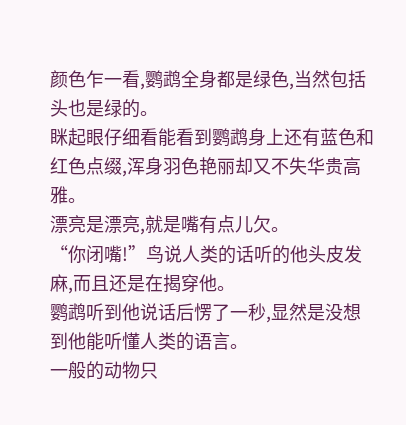颜色乍一看,鹦鹉全身都是绿色,当然包括头也是绿的。
眯起眼仔细看能看到鹦鹉身上还有蓝色和红色点缀,浑身羽色艳丽却又不失华贵高雅。
漂亮是漂亮,就是嘴有点儿欠。
“你闭嘴!”鸟说人类的话听的他头皮发麻,而且还是在揭穿他。
鹦鹉听到他说话后愣了一秒,显然是没想到他能听懂人类的语言。
一般的动物只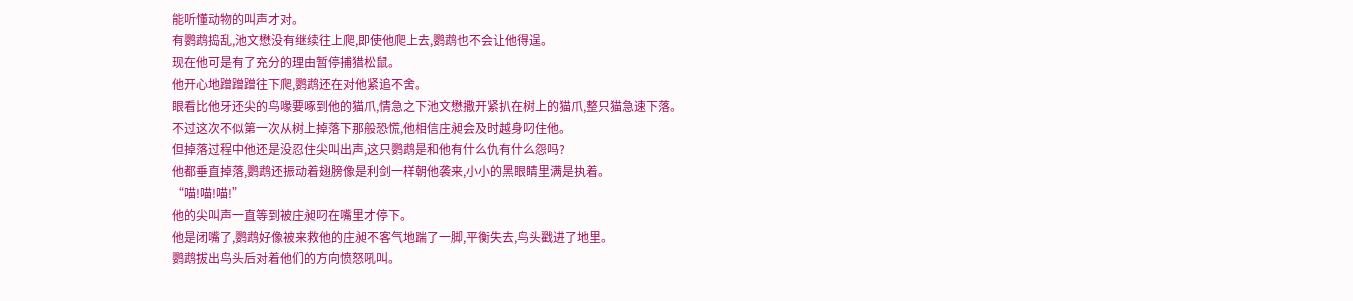能听懂动物的叫声才对。
有鹦鹉捣乱,池文懋没有继续往上爬,即使他爬上去,鹦鹉也不会让他得逞。
现在他可是有了充分的理由暂停捕猎松鼠。
他开心地蹭蹭蹭往下爬,鹦鹉还在对他紧追不舍。
眼看比他牙还尖的鸟喙要啄到他的猫爪,情急之下池文懋撒开紧扒在树上的猫爪,整只猫急速下落。
不过这次不似第一次从树上掉落下那般恐慌,他相信庄昶会及时越身叼住他。
但掉落过程中他还是没忍住尖叫出声,这只鹦鹉是和他有什么仇有什么怨吗?
他都垂直掉落,鹦鹉还振动着翅膀像是利剑一样朝他袭来,小小的黑眼睛里满是执着。
“喵!喵!喵!”
他的尖叫声一直等到被庄昶叼在嘴里才停下。
他是闭嘴了,鹦鹉好像被来救他的庄昶不客气地踹了一脚,平衡失去,鸟头戳进了地里。
鹦鹉拔出鸟头后对着他们的方向愤怒吼叫。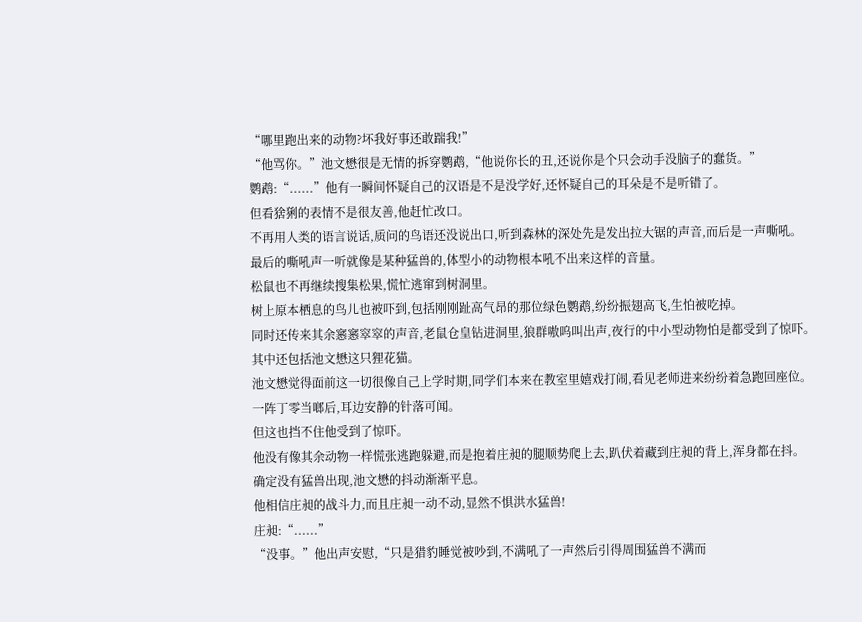“哪里跑出来的动物?坏我好事还敢踹我!”
“他骂你。”池文懋很是无情的拆穿鹦鹉,“他说你长的丑,还说你是个只会动手没脑子的蠢货。”
鹦鹉:“......”他有一瞬间怀疑自己的汉语是不是没学好,还怀疑自己的耳朵是不是听错了。
但看猞猁的表情不是很友善,他赶忙改口。
不再用人类的语言说话,质问的鸟语还没说出口,听到森林的深处先是发出拉大锯的声音,而后是一声嘶吼。
最后的嘶吼声一听就像是某种猛兽的,体型小的动物根本吼不出来这样的音量。
松鼠也不再继续搜集松果,慌忙逃窜到树洞里。
树上原本栖息的鸟儿也被吓到,包括刚刚趾高气昂的那位绿色鹦鹉,纷纷振翅高飞,生怕被吃掉。
同时还传来其余窸窸窣窣的声音,老鼠仓皇钻进洞里,狼群嗷呜叫出声,夜行的中小型动物怕是都受到了惊吓。
其中还包括池文懋这只狸花猫。
池文懋觉得面前这一切很像自己上学时期,同学们本来在教室里嬉戏打闹,看见老师进来纷纷着急跑回座位。
一阵丁零当啷后,耳边安静的针落可闻。
但这也挡不住他受到了惊吓。
他没有像其余动物一样慌张逃跑躲避,而是抱着庄昶的腿顺势爬上去,趴伏着藏到庄昶的背上,浑身都在抖。
确定没有猛兽出现,池文懋的抖动渐渐平息。
他相信庄昶的战斗力,而且庄昶一动不动,显然不惧洪水猛兽!
庄昶:“......”
“没事。”他出声安慰,“只是猎豹睡觉被吵到,不满吼了一声然后引得周围猛兽不满而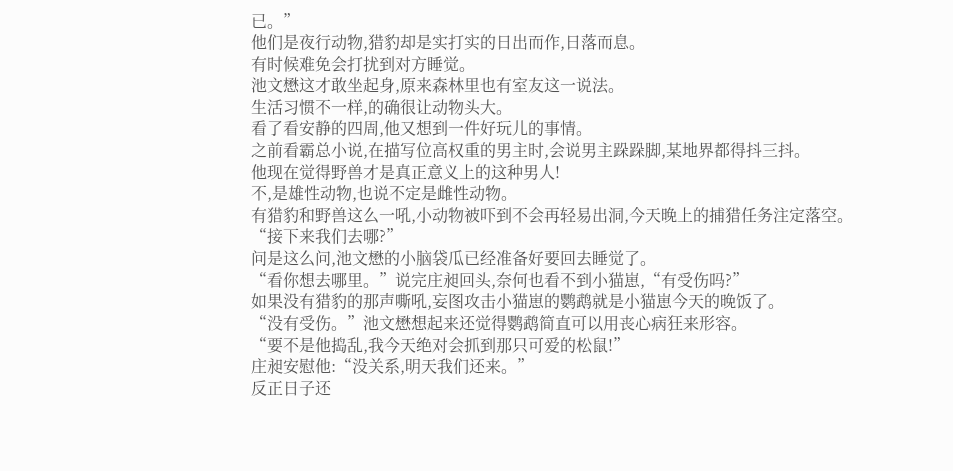已。”
他们是夜行动物,猎豹却是实打实的日出而作,日落而息。
有时候难免会打扰到对方睡觉。
池文懋这才敢坐起身,原来森林里也有室友这一说法。
生活习惯不一样,的确很让动物头大。
看了看安静的四周,他又想到一件好玩儿的事情。
之前看霸总小说,在描写位高权重的男主时,会说男主跺跺脚,某地界都得抖三抖。
他现在觉得野兽才是真正意义上的这种男人!
不,是雄性动物,也说不定是雌性动物。
有猎豹和野兽这么一吼,小动物被吓到不会再轻易出洞,今天晚上的捕猎任务注定落空。
“接下来我们去哪?”
问是这么问,池文懋的小脑袋瓜已经准备好要回去睡觉了。
“看你想去哪里。”说完庄昶回头,奈何也看不到小猫崽,“有受伤吗?”
如果没有猎豹的那声嘶吼,妄图攻击小猫崽的鹦鹉就是小猫崽今天的晚饭了。
“没有受伤。”池文懋想起来还觉得鹦鹉简直可以用丧心病狂来形容。
“要不是他捣乱,我今天绝对会抓到那只可爱的松鼠!”
庄昶安慰他:“没关系,明天我们还来。”
反正日子还